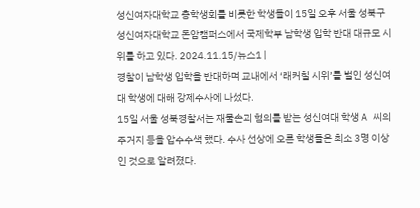성신여자대학교 총학생회를 비롯한 학생들이 15일 오후 서울 성북구 성신여자대학교 돈암캠퍼스에서 국제학부 남학생 입학 반대 대규모 시위를 하고 있다. 2024.11.15/뉴스1 |
경찰이 남학생 입학을 반대하며 교내에서 ‘래커칠 시위’를 벌인 성신여대 학생에 대해 강제수사에 나섰다.
15일 서울 성북경찰서는 재물손괴 혐의를 받는 성신여대 학생 A 씨의 주거지 등을 압수수색 했다. 수사 선상에 오른 학생들은 최소 3명 이상인 것으로 알려졌다.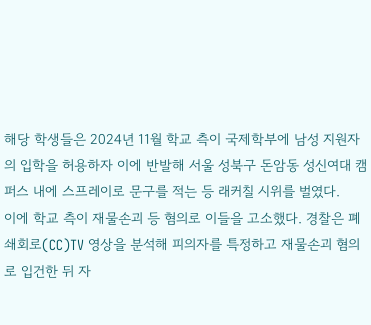해당 학생들은 2024년 11월 학교 측이 국제학부에 남성 지원자의 입학을 허용하자 이에 반발해 서울 성북구 돈암동 성신여대 캠퍼스 내에 스프레이로 문구를 적는 등 래커칠 시위를 벌였다.
이에 학교 측이 재물손괴 등 혐의로 이들을 고소했다. 경찰은 폐쇄회로(CC)TV 영상을 분석해 피의자를 특정하고 재물손괴 혐의로 입건한 뒤 자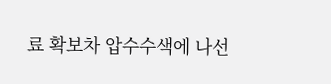료 확보차 압수수색에 나선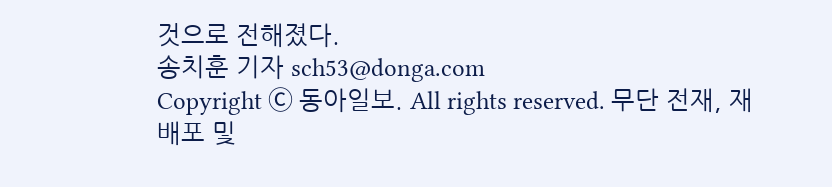것으로 전해졌다.
송치훈 기자 sch53@donga.com
Copyright Ⓒ 동아일보. All rights reserved. 무단 전재, 재배포 및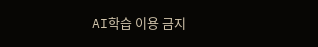AI학습 이용 금지